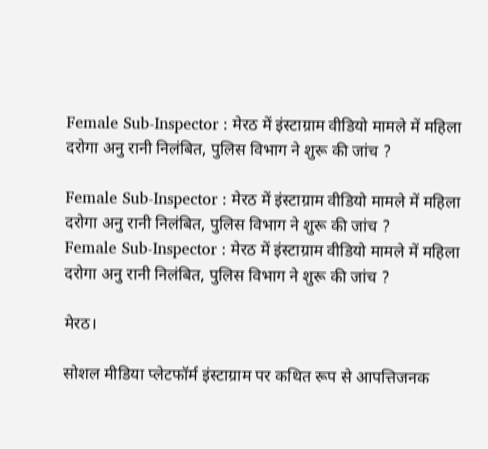Female Sub-Inspector : मेरठ में इंस्टाग्राम वीडियो मामले में महिला दरोगा अनु रानी निलंबित, पुलिस विभाग ने शुरू की जांच ?

Female Sub-Inspector : मेरठ में इंस्टाग्राम वीडियो मामले में महिला दरोगा अनु रानी निलंबित, पुलिस विभाग ने शुरू की जांच ?
Female Sub-Inspector : मेरठ में इंस्टाग्राम वीडियो मामले में महिला दरोगा अनु रानी निलंबित, पुलिस विभाग ने शुरू की जांच ?

मेरठ।

सोशल मीडिया प्लेटफॉर्म इंस्टाग्राम पर कथित रूप से आपत्तिजनक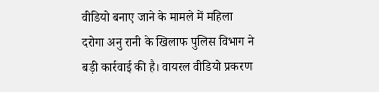वीडियो बनाए जाने के मामले में महिला दरोगा अनु रानी के खिलाफ पुलिस विभाग ने बड़ी कार्रवाई की है। वायरल वीडियो प्रकरण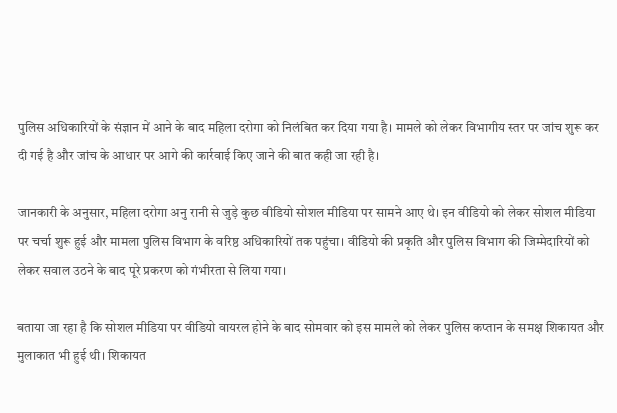पुलिस अधिकारियों के संज्ञान में आने के बाद महिला दरोगा को निलंबित कर दिया गया है। मामले को लेकर विभागीय स्तर पर जांच शुरू कर दी गई है और जांच के आधार पर आगे की कार्रवाई किए जाने की बात कही जा रही है।

जानकारी के अनुसार, महिला दरोगा अनु रानी से जुड़े कुछ वीडियो सोशल मीडिया पर सामने आए थे। इन वीडियो को लेकर सोशल मीडिया पर चर्चा शुरू हुई और मामला पुलिस विभाग के वरिष्ठ अधिकारियों तक पहुंचा। वीडियो की प्रकृति और पुलिस विभाग की जिम्मेदारियों को लेकर सवाल उठने के बाद पूरे प्रकरण को गंभीरता से लिया गया।

बताया जा रहा है कि सोशल मीडिया पर वीडियो वायरल होने के बाद सोमवार को इस मामले को लेकर पुलिस कप्तान के समक्ष शिकायत और मुलाकात भी हुई थी। शिकायत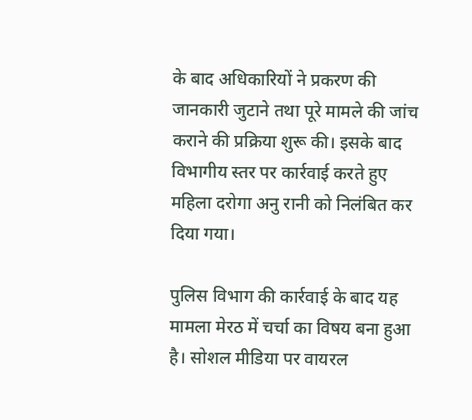के बाद अधिकारियों ने प्रकरण की जानकारी जुटाने तथा पूरे मामले की जांच कराने की प्रक्रिया शुरू की। इसके बाद विभागीय स्तर पर कार्रवाई करते हुए महिला दरोगा अनु रानी को निलंबित कर दिया गया।

पुलिस विभाग की कार्रवाई के बाद यह मामला मेरठ में चर्चा का विषय बना हुआ है। सोशल मीडिया पर वायरल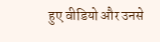हुए वीडियो और उनसे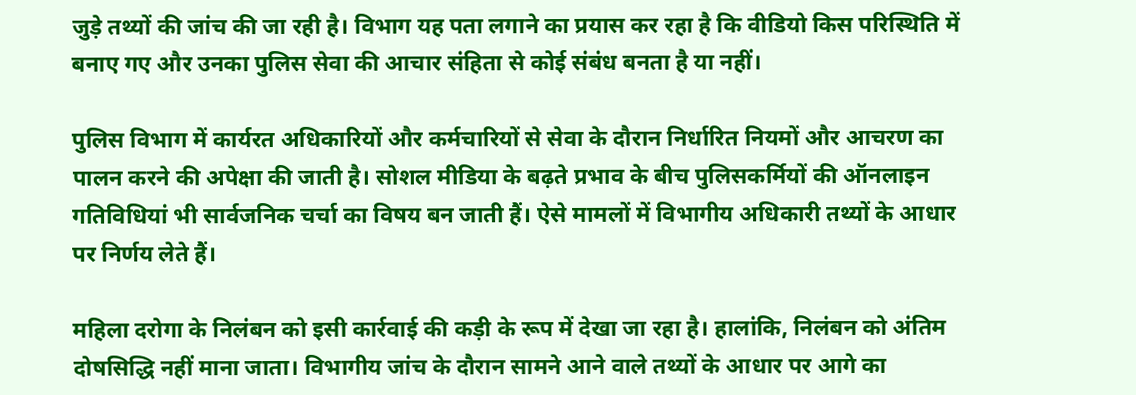जुड़े तथ्यों की जांच की जा रही है। विभाग यह पता लगाने का प्रयास कर रहा है कि वीडियो किस परिस्थिति में बनाए गए और उनका पुलिस सेवा की आचार संहिता से कोई संबंध बनता है या नहीं।

पुलिस विभाग में कार्यरत अधिकारियों और कर्मचारियों से सेवा के दौरान निर्धारित नियमों और आचरण का पालन करने की अपेक्षा की जाती है। सोशल मीडिया के बढ़ते प्रभाव के बीच पुलिसकर्मियों की ऑनलाइन गतिविधियां भी सार्वजनिक चर्चा का विषय बन जाती हैं। ऐसे मामलों में विभागीय अधिकारी तथ्यों के आधार पर निर्णय लेते हैं।

महिला दरोगा के निलंबन को इसी कार्रवाई की कड़ी के रूप में देखा जा रहा है। हालांकि, निलंबन को अंतिम दोषसिद्धि नहीं माना जाता। विभागीय जांच के दौरान सामने आने वाले तथ्यों के आधार पर आगे का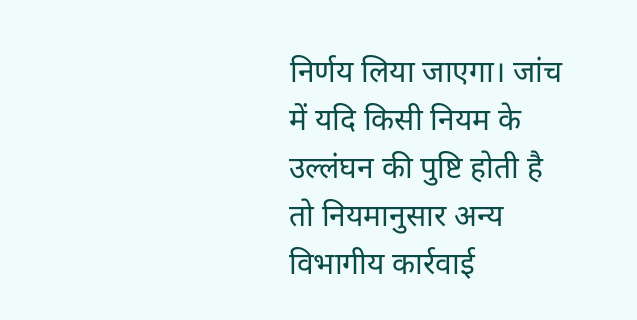निर्णय लिया जाएगा। जांच में यदि किसी नियम के उल्लंघन की पुष्टि होती है तो नियमानुसार अन्य विभागीय कार्रवाई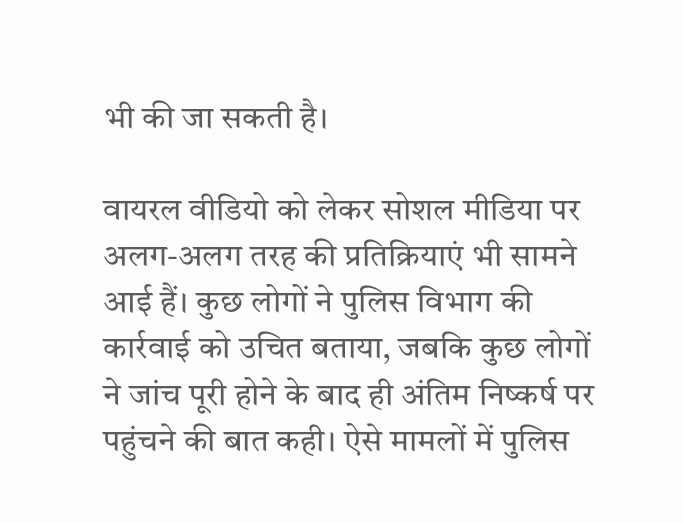भी की जा सकती है।

वायरल वीडियो को लेकर सोशल मीडिया पर अलग-अलग तरह की प्रतिक्रियाएं भी सामने आई हैं। कुछ लोगों ने पुलिस विभाग की कार्रवाई को उचित बताया, जबकि कुछ लोगों ने जांच पूरी होने के बाद ही अंतिम निष्कर्ष पर पहुंचने की बात कही। ऐसे मामलों में पुलिस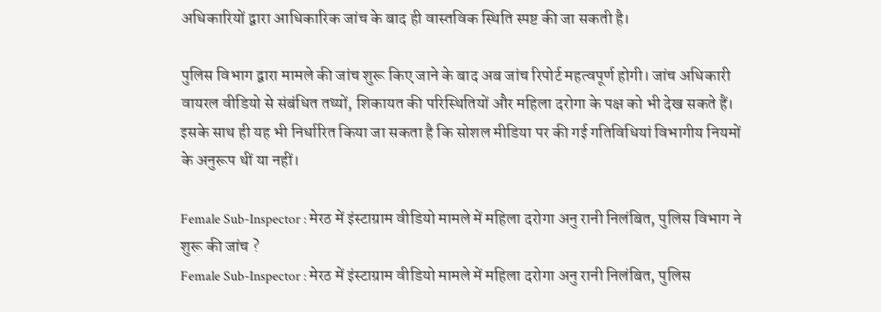अधिकारियों द्वारा आधिकारिक जांच के बाद ही वास्तविक स्थिति स्पष्ट की जा सकती है।

पुलिस विभाग द्वारा मामले की जांच शुरू किए जाने के बाद अब जांच रिपोर्ट महत्वपूर्ण होगी। जांच अधिकारी वायरल वीडियो से संबंधित तथ्यों, शिकायत की परिस्थितियों और महिला दरोगा के पक्ष को भी देख सकते हैं। इसके साथ ही यह भी निर्धारित किया जा सकता है कि सोशल मीडिया पर की गई गतिविधियां विभागीय नियमों के अनुरूप थीं या नहीं।

Female Sub-Inspector : मेरठ में इंस्टाग्राम वीडियो मामले में महिला दरोगा अनु रानी निलंबित, पुलिस विभाग ने शुरू की जांच ?
Female Sub-Inspector : मेरठ में इंस्टाग्राम वीडियो मामले में महिला दरोगा अनु रानी निलंबित, पुलिस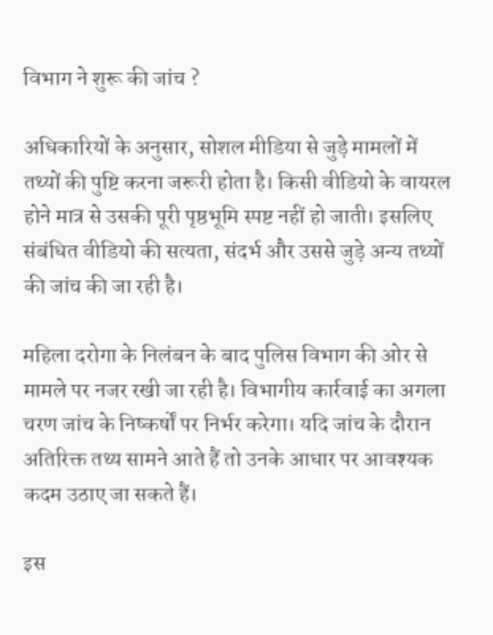विभाग ने शुरू की जांच ?

अधिकारियों के अनुसार, सोशल मीडिया से जुड़े मामलों में तथ्यों की पुष्टि करना जरूरी होता है। किसी वीडियो के वायरल होने मात्र से उसकी पूरी पृष्ठभूमि स्पष्ट नहीं हो जाती। इसलिए संबंधित वीडियो की सत्यता, संदर्भ और उससे जुड़े अन्य तथ्यों की जांच की जा रही है।

महिला दरोगा के निलंबन के बाद पुलिस विभाग की ओर से मामले पर नजर रखी जा रही है। विभागीय कार्रवाई का अगला चरण जांच के निष्कर्षों पर निर्भर करेगा। यदि जांच के दौरान अतिरिक्त तथ्य सामने आते हैं तो उनके आधार पर आवश्यक कदम उठाए जा सकते हैं।

इस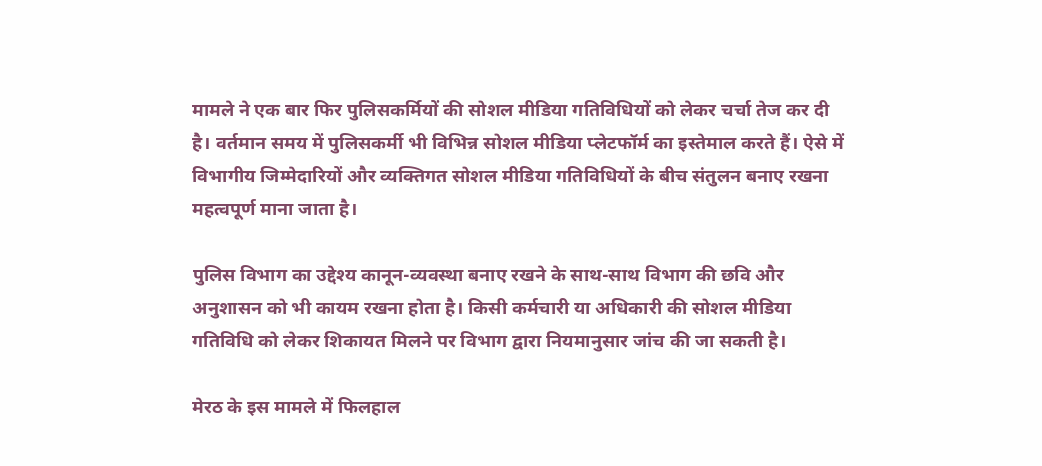मामले ने एक बार फिर पुलिसकर्मियों की सोशल मीडिया गतिविधियों को लेकर चर्चा तेज कर दी है। वर्तमान समय में पुलिसकर्मी भी विभिन्न सोशल मीडिया प्लेटफॉर्म का इस्तेमाल करते हैं। ऐसे में विभागीय जिम्मेदारियों और व्यक्तिगत सोशल मीडिया गतिविधियों के बीच संतुलन बनाए रखना महत्वपूर्ण माना जाता है।

पुलिस विभाग का उद्देश्य कानून-व्यवस्था बनाए रखने के साथ-साथ विभाग की छवि और अनुशासन को भी कायम रखना होता है। किसी कर्मचारी या अधिकारी की सोशल मीडिया गतिविधि को लेकर शिकायत मिलने पर विभाग द्वारा नियमानुसार जांच की जा सकती है।

मेरठ के इस मामले में फिलहाल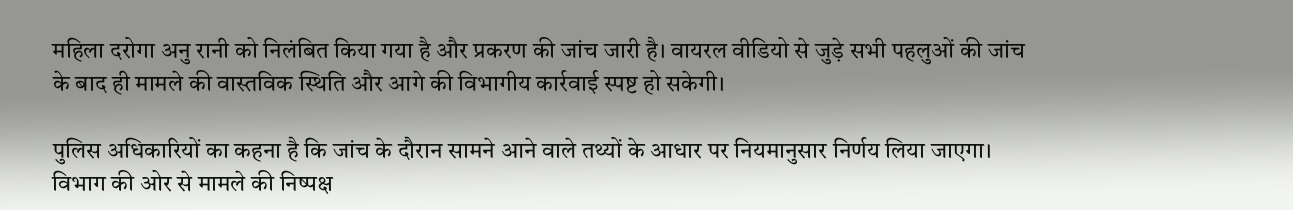महिला दरोगा अनु रानी को निलंबित किया गया है और प्रकरण की जांच जारी है। वायरल वीडियो से जुड़े सभी पहलुओं की जांच के बाद ही मामले की वास्तविक स्थिति और आगे की विभागीय कार्रवाई स्पष्ट हो सकेगी।

पुलिस अधिकारियों का कहना है कि जांच के दौरान सामने आने वाले तथ्यों के आधार पर नियमानुसार निर्णय लिया जाएगा। विभाग की ओर से मामले की निष्पक्ष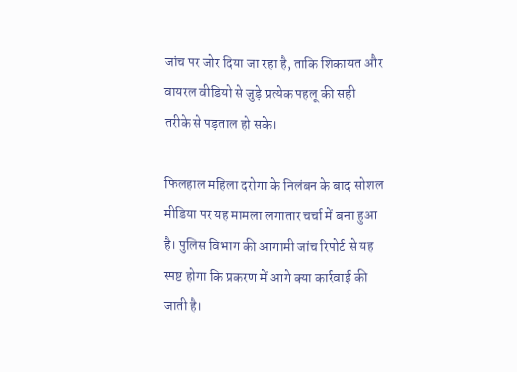जांच पर जोर दिया जा रहा है, ताकि शिकायत और वायरल वीडियो से जुड़े प्रत्येक पहलू की सही तरीके से पड़ताल हो सके।

फिलहाल महिला दरोगा के निलंबन के बाद सोशल मीडिया पर यह मामला लगातार चर्चा में बना हुआ है। पुलिस विभाग की आगामी जांच रिपोर्ट से यह स्पष्ट होगा कि प्रकरण में आगे क्या कार्रवाई की जाती है।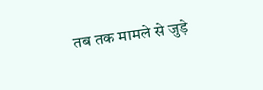तब तक मामले से जुड़े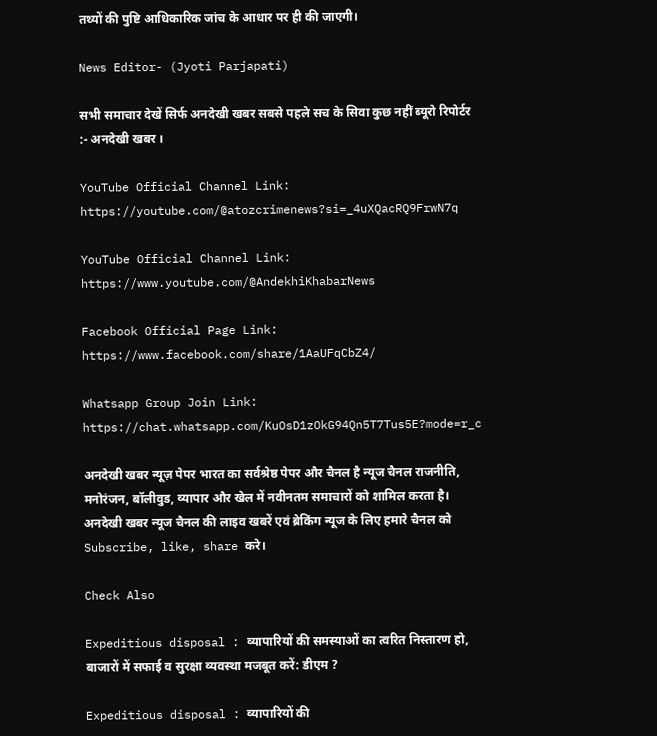तथ्यों की पुष्टि आधिकारिक जांच के आधार पर ही की जाएगी।

News Editor- (Jyoti Parjapati)

सभी समाचार देखें सिर्फ अनदेखी खबर सबसे पहले सच के सिवा कुछ नहीं ब्यूरो रिपोर्टर :- अनदेखी खबर ।

YouTube Official Channel Link:
https://youtube.com/@atozcrimenews?si=_4uXQacRQ9FrwN7q

YouTube Official Channel Link:
https://www.youtube.com/@AndekhiKhabarNews

Facebook Official Page Link:
https://www.facebook.com/share/1AaUFqCbZ4/

Whatsapp Group Join Link:
https://chat.whatsapp.com/KuOsD1zOkG94Qn5T7Tus5E?mode=r_c

अनदेखी खबर न्यूज़ पेपर भारत का सर्वश्रेष्ठ पेपर और चैनल है न्यूज चैनल राजनीति, मनोरंजन, बॉलीवुड, व्यापार और खेल में नवीनतम समाचारों को शामिल करता है। अनदेखी खबर न्यूज चैनल की लाइव खबरें एवं ब्रेकिंग न्यूज के लिए हमारे चैनल को Subscribe, like, share करे।

Check Also

Expeditious disposal : व्यापारियों की समस्याओं का त्वरित निस्तारण हो, बाजारों में सफाई व सुरक्षा व्यवस्था मजबूत करें: डीएम ?

Expeditious disposal : व्यापारियों की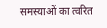समस्याओं का त्वरित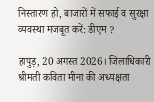निस्तारण हो, बाजारों में सफाई व सुरक्षा व्यवस्था मजबूत करें: डीएम ?

हापुड़, 20 अगस्त 2026। जिलाधिकारी श्रीमती कविता मीना की अध्यक्षता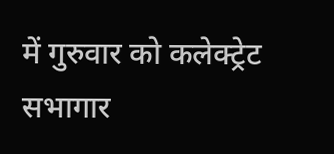में गुरुवार को कलेक्ट्रेट सभागार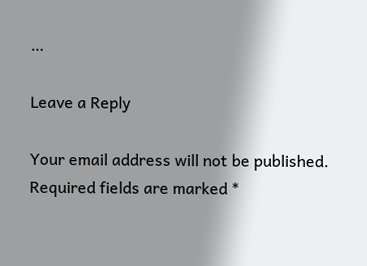…

Leave a Reply

Your email address will not be published. Required fields are marked *